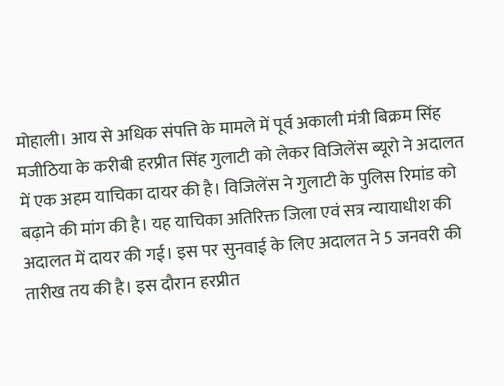मोहाली। आय से अधिक संपत्ति के मामले में पूर्व अकाली मंत्री बिक्रम सिंह मजीठिया के करीबी हरप्रीत सिंह गुलाटी को लेकर विजिलेंस ब्यूरो ने अदालत में एक अहम याचिका दायर की है। विजिलेंस ने गुलाटी के पुलिस रिमांड को बढ़ाने की मांग की है। यह याचिका अतिरिक्त जिला एवं सत्र न्यायाधीश की अदालत में दायर की गई। इस पर सुनवाई के लिए अदालत ने 5 जनवरी की तारीख तय की है। इस दौरान हरप्रीत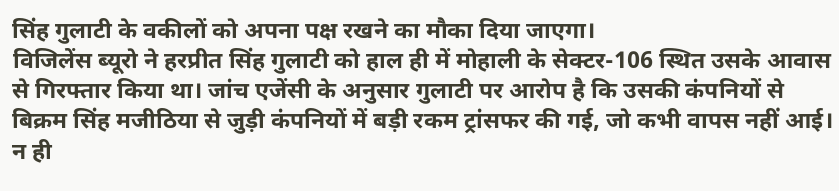सिंह गुलाटी के वकीलों को अपना पक्ष रखने का मौका दिया जाएगा।
विजिलेंस ब्यूरो ने हरप्रीत सिंह गुलाटी को हाल ही में मोहाली के सेक्टर-106 स्थित उसके आवास से गिरफ्तार किया था। जांच एजेंसी के अनुसार गुलाटी पर आरोप है कि उसकी कंपनियों से बिक्रम सिंह मजीठिया से जुड़ी कंपनियों में बड़ी रकम ट्रांसफर की गई, जो कभी वापस नहीं आई। न ही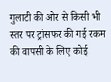गुलाटी की ओर से किसी भी स्तर पर ट्रांसफर की गई रकम की वापसी के लिए कोई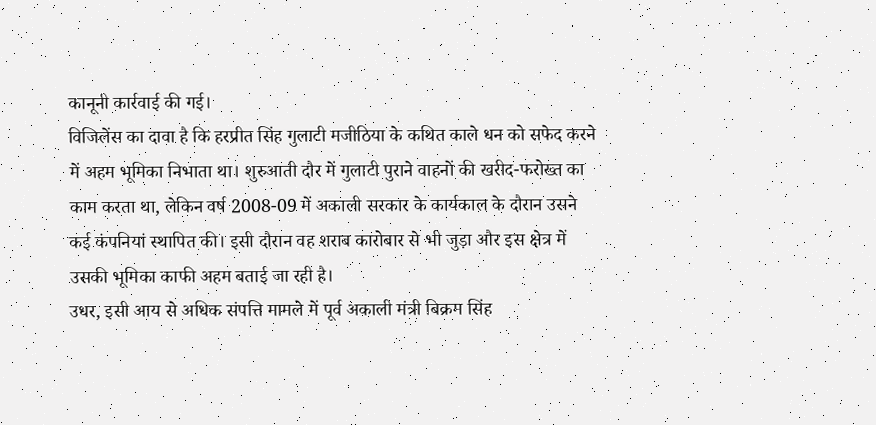कानूनी कार्रवाई की गई।
विजिलेंस का दावा है कि हरप्रीत सिंह गुलाटी मजीठिया के कथित काले धन को सफेद करने में अहम भूमिका निभाता था। शुरुआती दौर में गुलाटी पुराने वाहनों की खरीद-फरोख्त का काम करता था, लेकिन वर्ष 2008-09 में अकाली सरकार के कार्यकाल के दौरान उसने कई कंपनियां स्थापित की। इसी दौरान वह शराब कारोबार से भी जुड़ा और इस क्षेत्र में उसकी भूमिका काफी अहम बताई जा रही है।
उधर, इसी आय से अधिक संपत्ति मामले में पूर्व अकाली मंत्री बिक्रम सिंह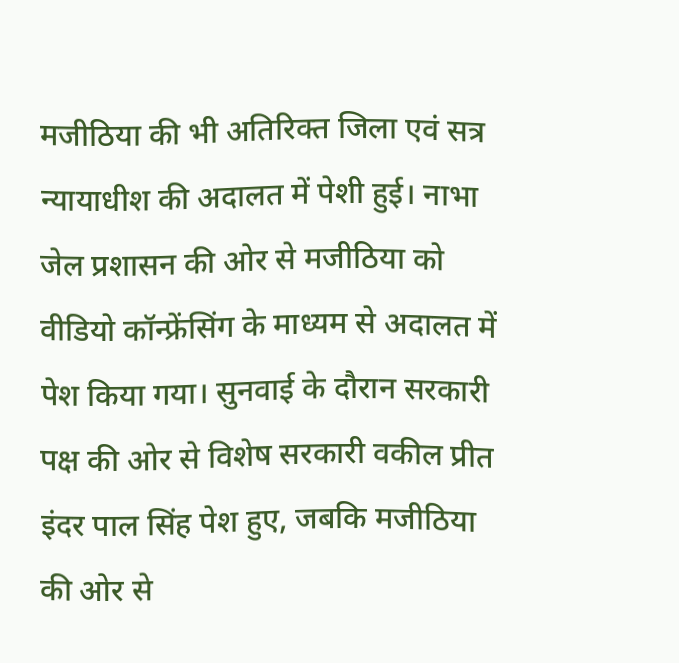मजीठिया की भी अतिरिक्त जिला एवं सत्र न्यायाधीश की अदालत में पेशी हुई। नाभा जेल प्रशासन की ओर से मजीठिया को वीडियो कॉन्फ्रेंसिंग के माध्यम से अदालत में पेश किया गया। सुनवाई के दौरान सरकारी पक्ष की ओर से विशेष सरकारी वकील प्रीत इंदर पाल सिंह पेश हुए, जबकि मजीठिया की ओर से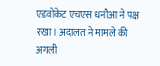एडवोकेट एचएस धनौआ ने पक्ष रखा। अदालत ने मामले की अगली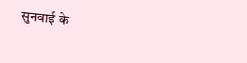सुनवाई के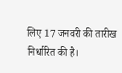लिए 17 जनवरी की तारीख निर्धारित की है।